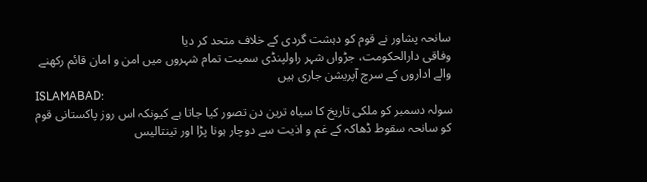سانحہ پشاور نے قوم کو دہشت گردی کے خلاف متحد کر دیا
وفاقی دارالحکومت، جڑواں شہر راولپنڈی سمیت تمام شہروں میں امن و امان قائم رکھنے والے اداروں کے سرچ آپریشن جاری ہیں
ISLAMABAD:
سولہ دسمبر کو ملکی تاریخ کا سیاہ ترین دن تصور کیا جاتا ہے کیونکہ اس روز پاکستانی قوم کو سانحہ سقوط ڈھاکہ کے غم و اذیت سے دوچار ہونا پڑا اور تینتالیس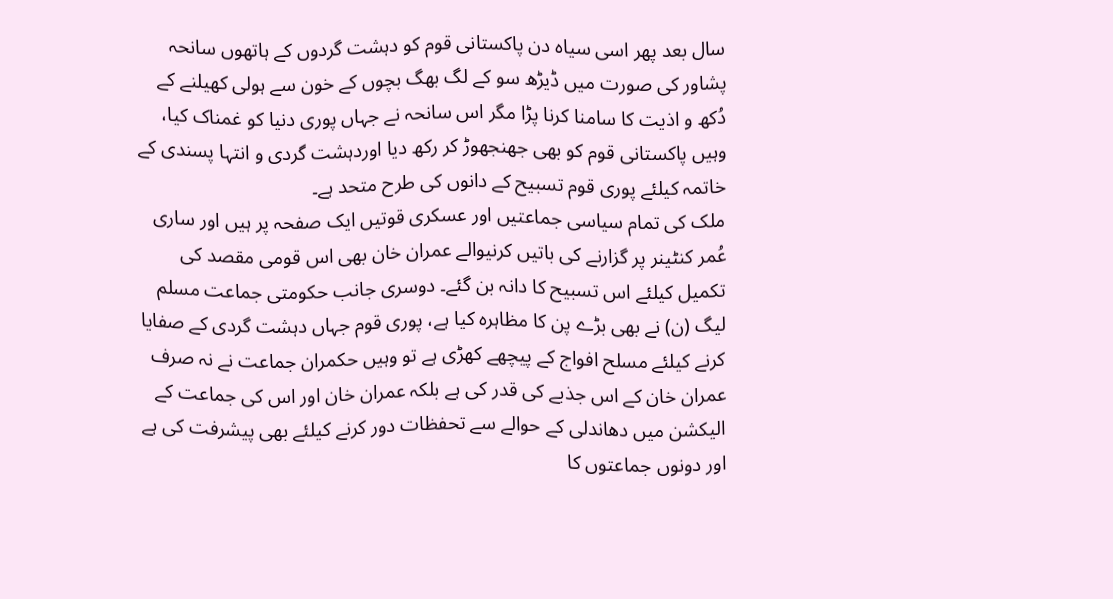سال بعد پھر اسی سیاہ دن پاکستانی قوم کو دہشت گردوں کے ہاتھوں سانحہ پشاور کی صورت میں ڈیڑھ سو کے لگ بھگ بچوں کے خون سے ہولی کھیلنے کے دُکھ و اذیت کا سامنا کرنا پڑا مگر اس سانحہ نے جہاں پوری دنیا کو غمناک کیا، وہیں پاکستانی قوم کو بھی جھنجھوڑ کر رکھ دیا اوردہشت گردی و انتہا پسندی کے خاتمہ کیلئے پوری قوم تسبیح کے دانوں کی طرح متحد ہے۔
ملک کی تمام سیاسی جماعتیں اور عسکری قوتیں ایک صفحہ پر ہیں اور ساری عُمر کنٹینر پر گزارنے کی باتیں کرنیوالے عمران خان بھی اس قومی مقصد کی تکمیل کیلئے اس تسبیح کا دانہ بن گئے۔ دوسری جانب حکومتی جماعت مسلم لیگ (ن) نے بھی بڑے پن کا مظاہرہ کیا ہے، پوری قوم جہاں دہشت گردی کے صفایا کرنے کیلئے مسلح افواج کے پیچھے کھڑی ہے تو وہیں حکمران جماعت نے نہ صرف عمران خان کے اس جذبے کی قدر کی ہے بلکہ عمران خان اور اس کی جماعت کے الیکشن میں دھاندلی کے حوالے سے تحفظات دور کرنے کیلئے بھی پیشرفت کی ہے اور دونوں جماعتوں کا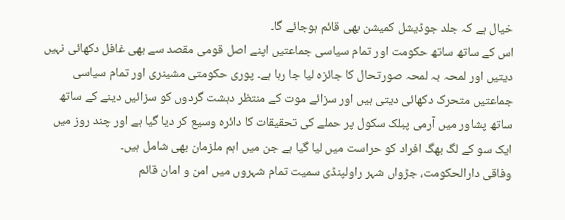خیال ہے کہ جلد جوڈیشل کمیشن بھی قائم ہوجائے گا۔
اس کے ساتھ ساتھ حکومت اور تمام سیاسی جماعتیں اپنے اصل قومی مقصد سے بھی غافل دکھائی نہیں دیتیں اور لمحہ بہ لمحہ صورتحال کا جائزہ لیا جا رہا ہے۔ پوری حکومتی مشینری اور تمام سیاسی جماعتیں متحرک دکھائی دیتی ہیں اور سزائے موت کے منتظر دہشت گردوں کو سزائیں دینے کے ساتھ ساتھ پشاور میں آرمی پبلک سکول پر حملے کی تحقیقات کا دائرہ وسیع کر دیا گیا ہے اور چند روز میں ایک سو کے لگ بھگ افراد کو حراست میں لیا گیا ہے جن میں اہم ملزمان بھی شامل ہیں۔
وفاقی دارالحکومت، جڑواں شہر راولپنڈی سمیت تمام شہروں میں امن و امان قائم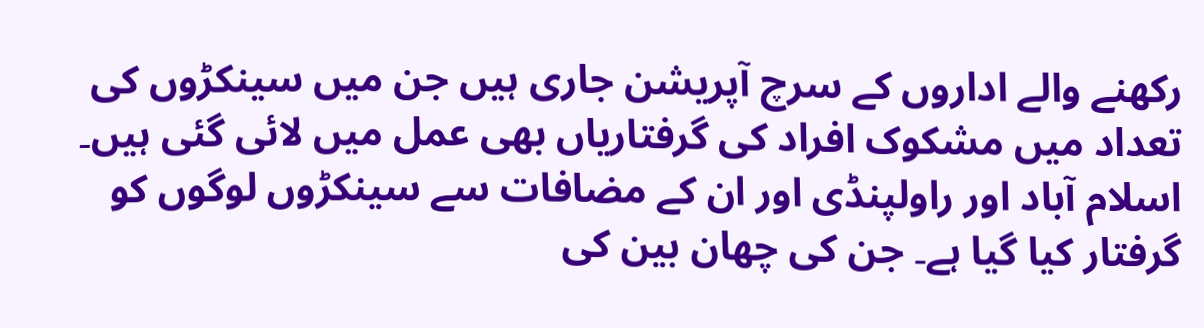رکھنے والے اداروں کے سرچ آپریشن جاری ہیں جن میں سینکڑوں کی تعداد میں مشکوک افراد کی گرفتاریاں بھی عمل میں لائی گئی ہیں۔ اسلام آباد اور راولپنڈی اور ان کے مضافات سے سینکڑوں لوگوں کو گرفتار کیا گیا ہے۔ جن کی چھان بین کی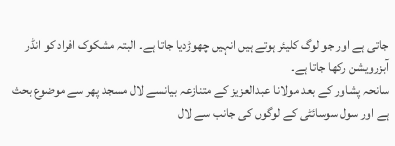جاتی ہے اور جو لوگ کلیئر ہوتے ہیں انہیں چھوڑدیا جاتا ہے۔ البتہ مشکوک افراد کو انڈر آبزرویشن رکھا جاتا ہے۔
سانحہ پشاور کے بعد مولانا عبدالعزیز کے متنازعہ بیانسے لال مسجد پھر سے موضوع بحث ہے اور سول سوسائٹی کے لوگوں کی جانب سے لال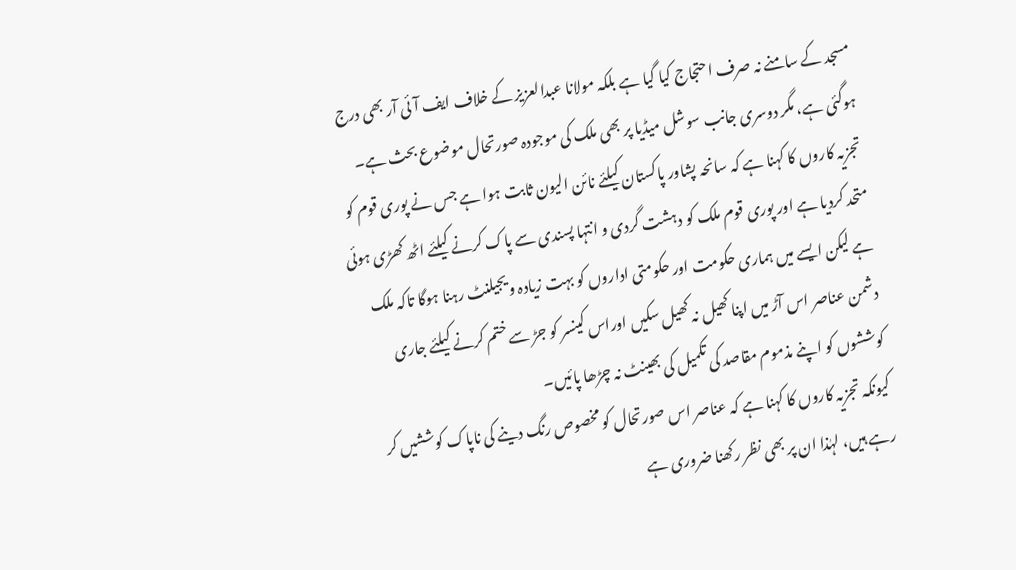مسجد کے سامنے نہ صرف احتجاج کیا گیا ہے بلکہ مولانا عبدالعزیز کے خلاف ایف آئی آر بھی درج ہوگئی ہے، مگر دوسری جانب سوشل میڈیا پر بھی ملک کی موجودہ صورتحال موضوع بحث ہے۔
تجزیہ کاروں کا کہنا ہے کہ سانحہ پشاور پاکستان کیلئے نائن الیون ثابت ہوا ہے جس نے پوری قوم کو متحد کردیا ہے اور پوری قوم ملک کو دہشت گردی و انتہا پسندی سے پاک کرنے کیلئے اٹھ کھڑی ہوئی ہے لیکن ایسے میں ہماری حکومت اور حکومتی اداروں کو بہت زیادہ ویجیلنٹ رہنا ہوگا تاکہ ملک دشمن عناصر اس آڑ میں اپنا کھیل نہ کھیل سکیں اوراس کینسر کو جڑ سے ختم کرنے کیلئے جاری کوششوں کو اپنے مذموم مقاصد کی تکمیل کی بھینٹ نہ چڑھا پائیں۔
کیونکہ تجزیہ کاروں کا کہنا ہے کہ عناصر اس صورتحال کو مخصوص رنگ دینے کی ناپاک کوششیں کر رہے ہیں، لہٰذا ان پر بھی نظر رکھنا ضروری ہے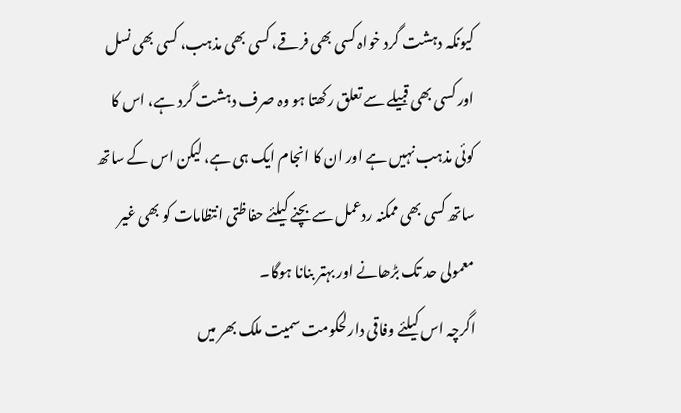کیونکہ دہشت گرد خواہ کسی بھی فرقے، کسی بھی مذہب، کسی بھی نسل اور کسی بھی قبیلے سے تعلق رکھتا ہو وہ صرف دہشت گرد ہے، اس کا کوئی مذہب نہیں ہے اور ان کا انجام ایک ہی ہے، لیکن اس کے ساتھ ساتھ کسی بھی ممکنہ ردعمل سے بچنے کیلئے حفاظتی انتظامات کو بھی غیر معمولی حد تک بڑھانے اور بہتر بنانا ہوگا۔
اگرچہ اس کیلئے وفاقی دارلحکومت سمیت ملک بھر میں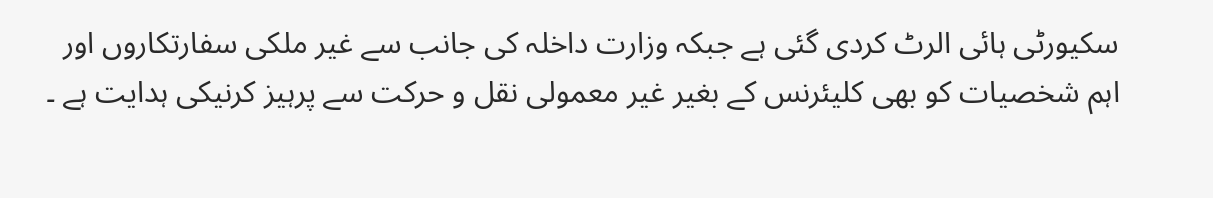سکیورٹی ہائی الرٹ کردی گئی ہے جبکہ وزارت داخلہ کی جانب سے غیر ملکی سفارتکاروں اور اہم شخصیات کو بھی کلیئرنس کے بغیر غیر معمولی نقل و حرکت سے پرہیز کرنیکی ہدایت ہے ۔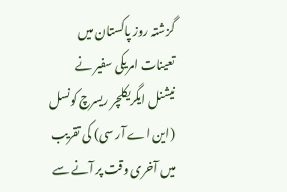گزشتہ روز پاکستان میں تعینات امریکی سفیر نے نیشنل ایگریکلچر ریسرچ کونسل (این اے آر سی) کی تقریب میں آخری وقت پر آنے سے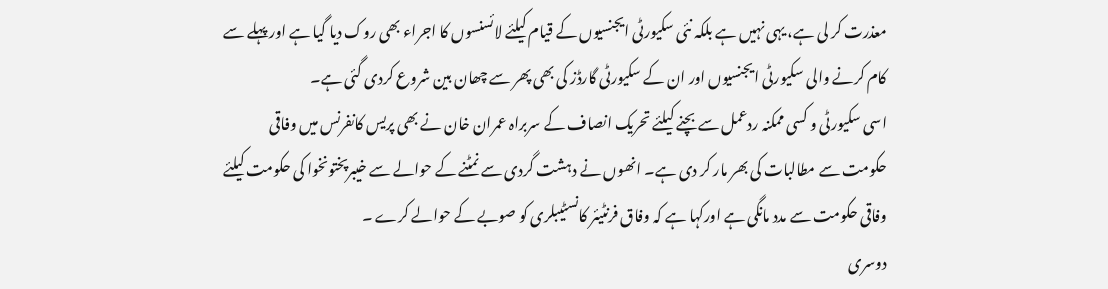معذرت کر لی ہے، یہی نہیں ہے بلکہ نئی سکیورٹی ایجنسیوں کے قیام کیلئے لائسنسوں کا اجراء بھی روک دیا گیا ہے اور پہلے سے کام کرنے والی سکیورٹی ایجنسیوں اور ان کے سکیورٹی گارڈز کی بھی پھر سے چھان بین شروع کردی گئی ہے۔
اسی سکیورٹی و کسی ممکنہ ردعمل سے بچنے کیلئے تحریک انصاف کے سربراہ عمران خان نے بھی پریس کانفرنس میں وفاقی حکومت سے مطالبات کی بھر مار کر دی ہے۔ انھوں نے دہشت گردی سے نمٹنے کے حوالے سے خیبرپختونخوا کی حکومت کیلئے وفاقی حکومت سے مدد مانگی ہے اورکہا ہے کہ وفاق فرنٹیئر کانسٹیبلری کو صوبے کے حوالے کرے ۔
دوسری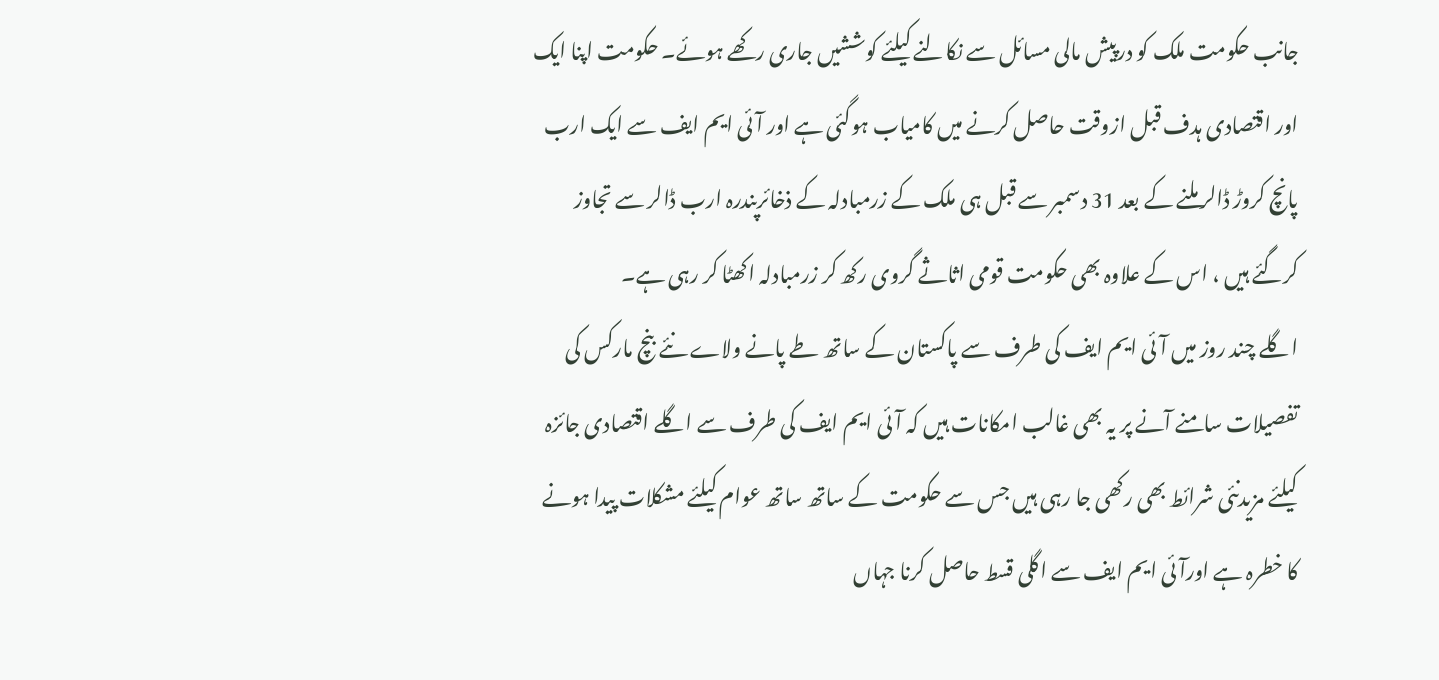جانب حکومت ملک کو درپیش مالی مسائل سے نکالنے کیلئے کوششیں جاری رکھے ہوئے۔ حکومت اپنا ایک اور اقتصادی ہدف قبل ازوقت حاصل کرنے میں کامیاب ہوگئی ہے اور آئی ایم ایف سے ایک ارب پانچ کروڑ ڈالر ملنے کے بعد 31 دسمبر سے قبل ہی ملک کے زرمبادلہ کے ذخائرپندرہ ارب ڈالر سے تجاوز کرگئے ہیں ، اس کے علاوہ بھی حکومت قومی اثاثے گروی رکھ کر زرمبادلہ اکھٹا کر رہی ہے۔
اگلے چند روز میں آئی ایم ایف کی طرف سے پاکستان کے ساتھ طے پانے ولاے نئے بنچ مارکس کی تفصیلات سامنے آنے پر یہ بھی غالب امکانات ہیں کہ آئی ایم ایف کی طرف سے اگلے اقتصادی جائزہ کیلئے مزیدنئی شرائط بھی رکھی جا رہی ہیں جس سے حکومت کے ساتھ ساتھ عوام کیلئے مشکلات پیدا ہونے کا خطرہ ہے اورآئی ایم ایف سے اگلی قسط حاصل کرنا جہاں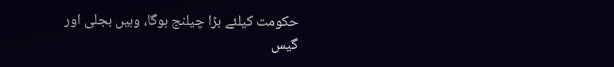حکومت کیلئے بڑا چیلنج ہوگا، وہیں بجلی اور گیس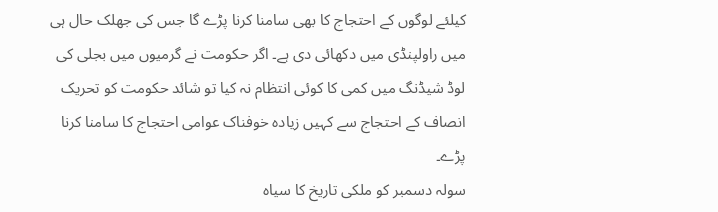کیلئے لوگوں کے احتجاج کا بھی سامنا کرنا پڑے گا جس کی جھلک حال ہی میں راولپنڈی میں دکھائی دی ہے۔ اگر حکومت نے گرمیوں میں بجلی کی لوڈ شیڈنگ میں کمی کا کوئی انتظام نہ کیا تو شائد حکومت کو تحریک انصاف کے احتجاج سے کہیں زیادہ خوفناک عوامی احتجاج کا سامنا کرنا پڑے۔
سولہ دسمبر کو ملکی تاریخ کا سیاہ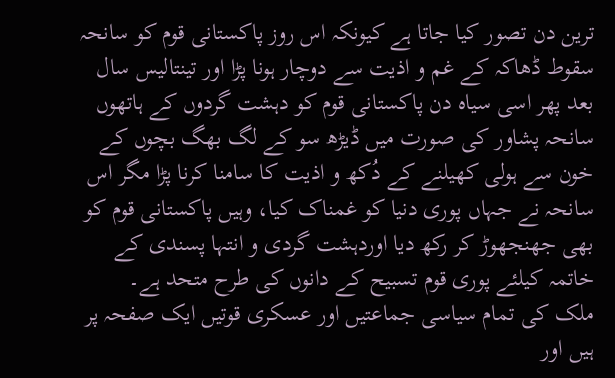ترین دن تصور کیا جاتا ہے کیونکہ اس روز پاکستانی قوم کو سانحہ سقوط ڈھاکہ کے غم و اذیت سے دوچار ہونا پڑا اور تینتالیس سال بعد پھر اسی سیاہ دن پاکستانی قوم کو دہشت گردوں کے ہاتھوں سانحہ پشاور کی صورت میں ڈیڑھ سو کے لگ بھگ بچوں کے خون سے ہولی کھیلنے کے دُکھ و اذیت کا سامنا کرنا پڑا مگر اس سانحہ نے جہاں پوری دنیا کو غمناک کیا، وہیں پاکستانی قوم کو بھی جھنجھوڑ کر رکھ دیا اوردہشت گردی و انتہا پسندی کے خاتمہ کیلئے پوری قوم تسبیح کے دانوں کی طرح متحد ہے۔
ملک کی تمام سیاسی جماعتیں اور عسکری قوتیں ایک صفحہ پر ہیں اور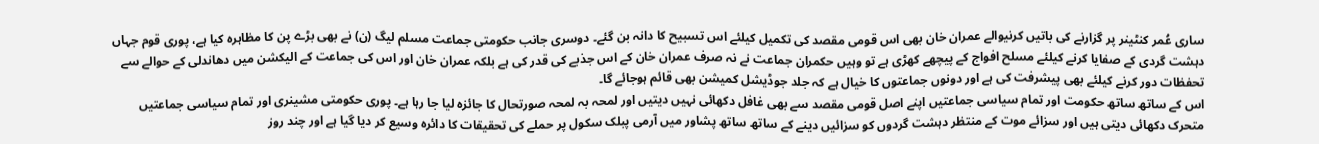ساری عُمر کنٹینر پر گزارنے کی باتیں کرنیوالے عمران خان بھی اس قومی مقصد کی تکمیل کیلئے اس تسبیح کا دانہ بن گئے۔ دوسری جانب حکومتی جماعت مسلم لیگ (ن) نے بھی بڑے پن کا مظاہرہ کیا ہے، پوری قوم جہاں دہشت گردی کے صفایا کرنے کیلئے مسلح افواج کے پیچھے کھڑی ہے تو وہیں حکمران جماعت نے نہ صرف عمران خان کے اس جذبے کی قدر کی ہے بلکہ عمران خان اور اس کی جماعت کے الیکشن میں دھاندلی کے حوالے سے تحفظات دور کرنے کیلئے بھی پیشرفت کی ہے اور دونوں جماعتوں کا خیال ہے کہ جلد جوڈیشل کمیشن بھی قائم ہوجائے گا۔
اس کے ساتھ ساتھ حکومت اور تمام سیاسی جماعتیں اپنے اصل قومی مقصد سے بھی غافل دکھائی نہیں دیتیں اور لمحہ بہ لمحہ صورتحال کا جائزہ لیا جا رہا ہے۔ پوری حکومتی مشینری اور تمام سیاسی جماعتیں متحرک دکھائی دیتی ہیں اور سزائے موت کے منتظر دہشت گردوں کو سزائیں دینے کے ساتھ ساتھ پشاور میں آرمی پبلک سکول پر حملے کی تحقیقات کا دائرہ وسیع کر دیا گیا ہے اور چند روز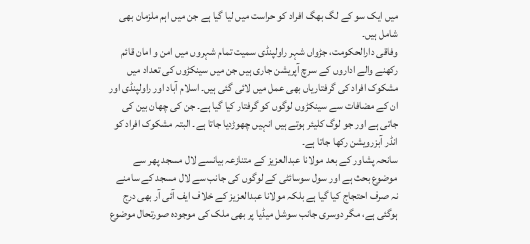میں ایک سو کے لگ بھگ افراد کو حراست میں لیا گیا ہے جن میں اہم ملزمان بھی شامل ہیں۔
وفاقی دارالحکومت، جڑواں شہر راولپنڈی سمیت تمام شہروں میں امن و امان قائم رکھنے والے اداروں کے سرچ آپریشن جاری ہیں جن میں سینکڑوں کی تعداد میں مشکوک افراد کی گرفتاریاں بھی عمل میں لائی گئی ہیں۔ اسلام آباد اور راولپنڈی اور ان کے مضافات سے سینکڑوں لوگوں کو گرفتار کیا گیا ہے۔ جن کی چھان بین کی جاتی ہے اور جو لوگ کلیئر ہوتے ہیں انہیں چھوڑدیا جاتا ہے۔ البتہ مشکوک افراد کو انڈر آبزرویشن رکھا جاتا ہے۔
سانحہ پشاور کے بعد مولانا عبدالعزیز کے متنازعہ بیانسے لال مسجد پھر سے موضوع بحث ہے اور سول سوسائٹی کے لوگوں کی جانب سے لال مسجد کے سامنے نہ صرف احتجاج کیا گیا ہے بلکہ مولانا عبدالعزیز کے خلاف ایف آئی آر بھی درج ہوگئی ہے، مگر دوسری جانب سوشل میڈیا پر بھی ملک کی موجودہ صورتحال موضوع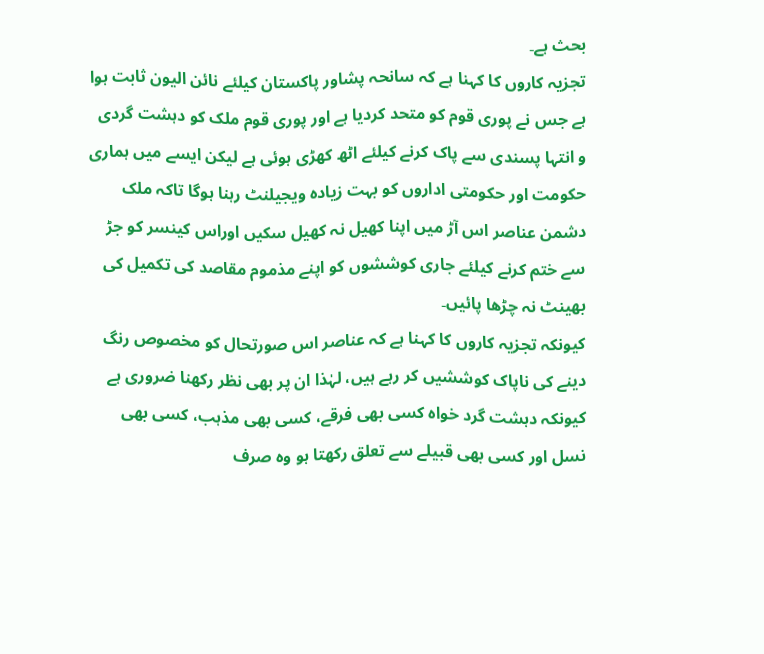بحث ہے۔
تجزیہ کاروں کا کہنا ہے کہ سانحہ پشاور پاکستان کیلئے نائن الیون ثابت ہوا ہے جس نے پوری قوم کو متحد کردیا ہے اور پوری قوم ملک کو دہشت گردی و انتہا پسندی سے پاک کرنے کیلئے اٹھ کھڑی ہوئی ہے لیکن ایسے میں ہماری حکومت اور حکومتی اداروں کو بہت زیادہ ویجیلنٹ رہنا ہوگا تاکہ ملک دشمن عناصر اس آڑ میں اپنا کھیل نہ کھیل سکیں اوراس کینسر کو جڑ سے ختم کرنے کیلئے جاری کوششوں کو اپنے مذموم مقاصد کی تکمیل کی بھینٹ نہ چڑھا پائیں۔
کیونکہ تجزیہ کاروں کا کہنا ہے کہ عناصر اس صورتحال کو مخصوص رنگ دینے کی ناپاک کوششیں کر رہے ہیں، لہٰذا ان پر بھی نظر رکھنا ضروری ہے کیونکہ دہشت گرد خواہ کسی بھی فرقے، کسی بھی مذہب، کسی بھی نسل اور کسی بھی قبیلے سے تعلق رکھتا ہو وہ صرف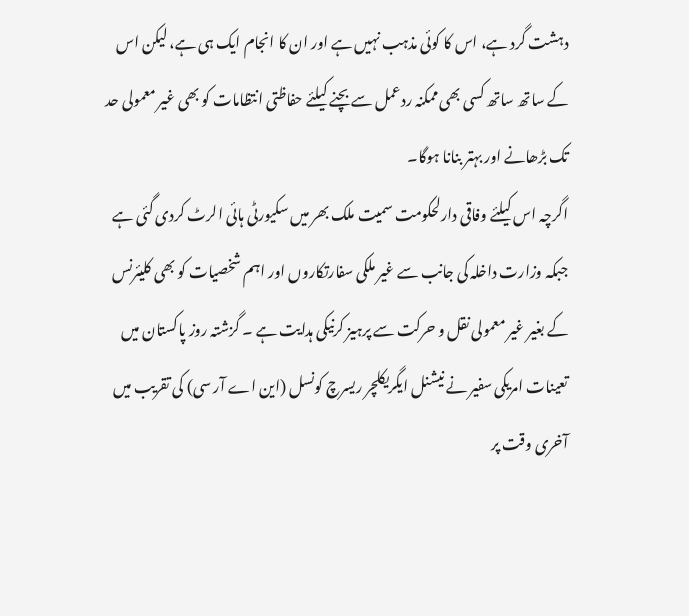دہشت گرد ہے، اس کا کوئی مذہب نہیں ہے اور ان کا انجام ایک ہی ہے، لیکن اس کے ساتھ ساتھ کسی بھی ممکنہ ردعمل سے بچنے کیلئے حفاظتی انتظامات کو بھی غیر معمولی حد تک بڑھانے اور بہتر بنانا ہوگا۔
اگرچہ اس کیلئے وفاقی دارلحکومت سمیت ملک بھر میں سکیورٹی ہائی الرٹ کردی گئی ہے جبکہ وزارت داخلہ کی جانب سے غیر ملکی سفارتکاروں اور اہم شخصیات کو بھی کلیئرنس کے بغیر غیر معمولی نقل و حرکت سے پرہیز کرنیکی ہدایت ہے ۔ گزشتہ روز پاکستان میں تعینات امریکی سفیر نے نیشنل ایگریکلچر ریسرچ کونسل (این اے آر سی) کی تقریب میں آخری وقت پر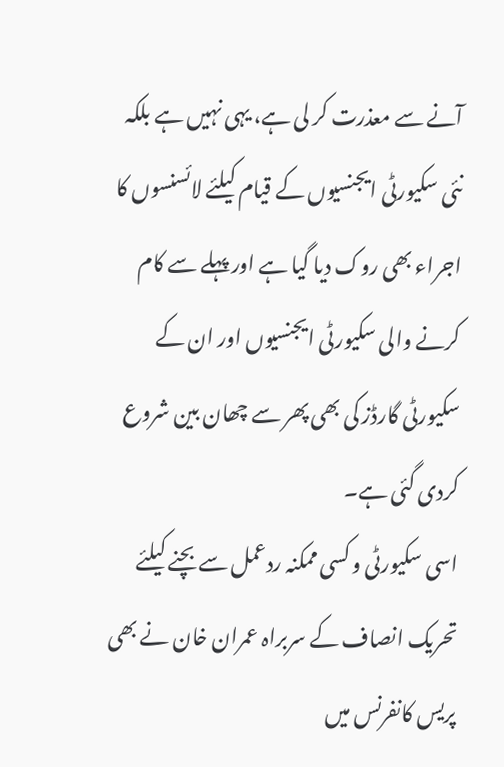آنے سے معذرت کر لی ہے، یہی نہیں ہے بلکہ نئی سکیورٹی ایجنسیوں کے قیام کیلئے لائسنسوں کا اجراء بھی روک دیا گیا ہے اور پہلے سے کام کرنے والی سکیورٹی ایجنسیوں اور ان کے سکیورٹی گارڈز کی بھی پھر سے چھان بین شروع کردی گئی ہے۔
اسی سکیورٹی و کسی ممکنہ ردعمل سے بچنے کیلئے تحریک انصاف کے سربراہ عمران خان نے بھی پریس کانفرنس میں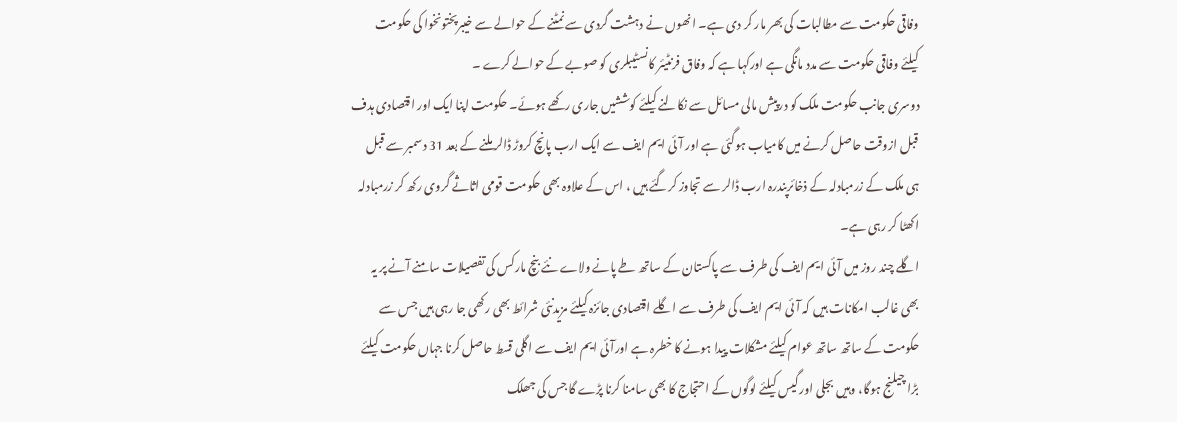وفاقی حکومت سے مطالبات کی بھر مار کر دی ہے۔ انھوں نے دہشت گردی سے نمٹنے کے حوالے سے خیبرپختونخوا کی حکومت کیلئے وفاقی حکومت سے مدد مانگی ہے اورکہا ہے کہ وفاق فرنٹیئر کانسٹیبلری کو صوبے کے حوالے کرے ۔
دوسری جانب حکومت ملک کو درپیش مالی مسائل سے نکالنے کیلئے کوششیں جاری رکھے ہوئے۔ حکومت اپنا ایک اور اقتصادی ہدف قبل ازوقت حاصل کرنے میں کامیاب ہوگئی ہے اور آئی ایم ایف سے ایک ارب پانچ کروڑ ڈالر ملنے کے بعد 31 دسمبر سے قبل ہی ملک کے زرمبادلہ کے ذخائرپندرہ ارب ڈالر سے تجاوز کرگئے ہیں ، اس کے علاوہ بھی حکومت قومی اثاثے گروی رکھ کر زرمبادلہ اکھٹا کر رہی ہے۔
اگلے چند روز میں آئی ایم ایف کی طرف سے پاکستان کے ساتھ طے پانے ولاے نئے بنچ مارکس کی تفصیلات سامنے آنے پر یہ بھی غالب امکانات ہیں کہ آئی ایم ایف کی طرف سے اگلے اقتصادی جائزہ کیلئے مزیدنئی شرائط بھی رکھی جا رہی ہیں جس سے حکومت کے ساتھ ساتھ عوام کیلئے مشکلات پیدا ہونے کا خطرہ ہے اورآئی ایم ایف سے اگلی قسط حاصل کرنا جہاں حکومت کیلئے بڑا چیلنج ہوگا، وہیں بجلی اور گیس کیلئے لوگوں کے احتجاج کا بھی سامنا کرنا پڑے گا جس کی جھلک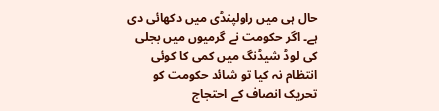حال ہی میں راولپنڈی میں دکھائی دی ہے۔ اگر حکومت نے گرمیوں میں بجلی کی لوڈ شیڈنگ میں کمی کا کوئی انتظام نہ کیا تو شائد حکومت کو تحریک انصاف کے احتجاج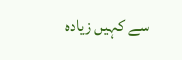سے کہیں زیادہ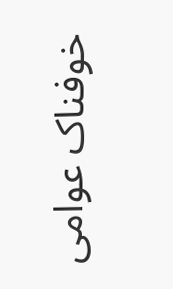خوفناک عوامی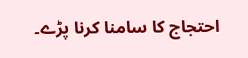احتجاج کا سامنا کرنا پڑے۔